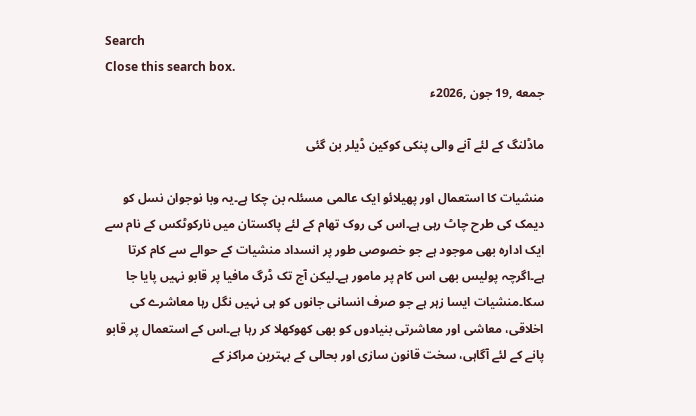Search
Close this search box.
جمعه ,19 جون ,2026ء

ماڈلنگ کے لئے آنے والی پنکی کوکین ڈیلر بن گئی

منشیات کا استعمال اور پھیلائو ایک عالمی مسئلہ بن چکا ہے۔یہ وبا نوجوان نسل کو دیمک کی طرح چاٹ رہی ہے۔اس کی روک تھام کے لئے پاکستان میں نارکوٹکس کے نام سے ایک ادارہ بھی موجود ہے جو خصوصی طور پر انسداد منشیات کے حوالے سے کام کرتا ہے۔اگرچہ پولیس بھی اس کام پر مامور ہے۔لیکن آج تک ڈرگ مافیا پر قابو نہیں پایا جا سکا۔منشیات ایسا زہر ہے جو صرف انسانی جانوں کو ہی نہیں نگل رہا معاشرے کی اخلاقی، معاشی اور معاشرتی بنیادوں کو بھی کھوکھلا کر رہا ہے۔اس کے استعمال پر قابو پانے کے لئے آگاہی، سخت قانون سازی اور بحالی کے بہترین مراکز کے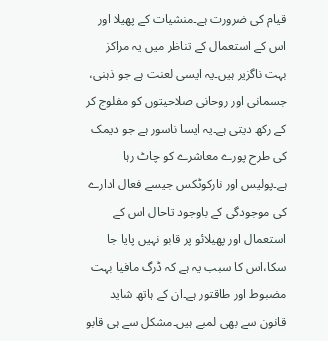قیام کی ضرورت ہے۔منشیات کے پھیلا اور اس کے استعمال کے تناظر میں یہ مراکز بہت ناگزیر ہیں۔یہ ایسی لعنت ہے جو ذہنی، جسمانی اور روحانی صلاحیتوں کو مفلوج کر کے رکھ دیتی ہے۔یہ ایسا ناسور ہے جو دیمک کی طرح پورے معاشرے کو چاٹ رہا ہے۔پولیس اور نارکوٹکس جیسے فعال ادارے کی موجودگی کے باوجود تاحال اس کے استعمال اور پھیلائو پر قابو نہیں پایا جا سکا،اس کا سبب یہ ہے کہ ڈرگ مافیا بہت مضبوط اور طاقتور ہے۔ان کے ہاتھ شاید قانون سے بھی لمبے ہیں۔مشکل سے ہی قابو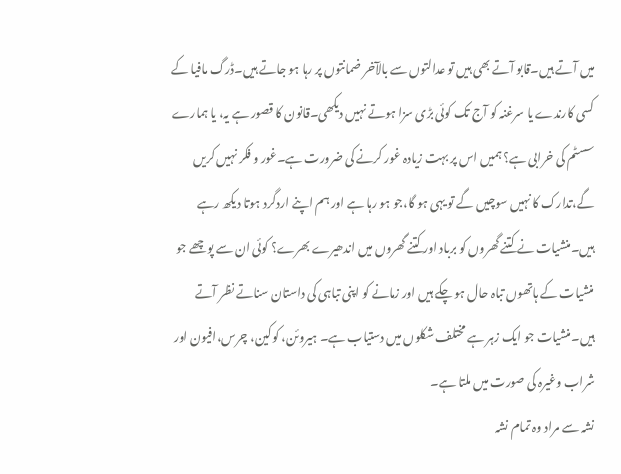میں آتے ہیں۔قابو آتے بھی ہیں تو عدالتوں سے بالآخر ضمانتوں پر رہا ہو جاتے ہیں۔ڈرگ مافیا کے کسی کارندے یا سرغنہ کو آج تک کوئی بڑی سزا ہوتے نہیں دیکھی۔قانون کا قصور ہے یہ، یا ہمارے سسٹم کی خرابی ہے؟ ہمیں اس پر بہت زیادہ غور کرنے کی ضرورت ہے۔غور و فکر نہیں کریں گے،تدارک کا نہیں سوچیں گے تو یہی ہو گا،جو ہو رہا ہے اور ہم اپنے اردگرد ہوتا دیکھ رہے ہیں۔منشیات نے کتنے گھروں کو برباد اور کتنے گھروں میں اندھیرے بھرے؟ کوئی ان سے پوچھے جو منشیات کے ہاتھوں تباہ حال ہو چکے ہیں اور زمانے کو اپنی تباہی کی داستان سناتے نظر آتے ہیں۔منشیات جو ایک زہر ہے مختلف شکلوں میں دستیاب ہے۔ ہیروئن، کوکین، چرس،افیون اور شراب وغیرہ کی صورت میں ملتا ہے۔
نشہ سے مراد وہ تمام نشہ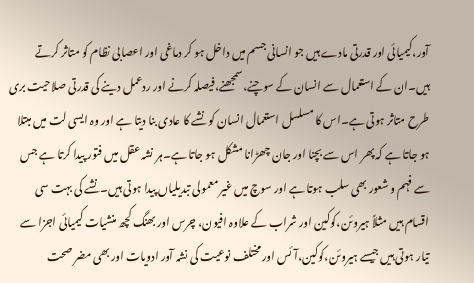آور،کیمیائی اور قدرتی مادے ہیں جو انسانی جسم میں داخل ہو کر دماغی اور اعصابی نظام کو متاثر کرتے ہیں۔ان کے استعمال سے انسان کے سوچنے،سمجھنے،فیصلہ کرنے اور ردعمل دینے کی قدرتی صلاحیت بری طرح متاثر ہوتی ہے۔اس کا مسلسل استعمال انسان کو نشے کا عادی بنا دیتا ہے اور وہ ایسی لت میں مبتلا ہو جاتا ہے کہ پھر اس سے بچنا اور جان چھڑانا مشکل ہو جاتا ہے۔ہر نشہ عقل میں فتور پیدا کرتا ہے جس سے فہم و شعور بھی سلب ہوتا ہے اور سوچ میں غیر معمولی تبدیلیاں پیدا ہوتی ہیں۔نشے کی بہت سی اقسام ہیں مثلاً ہیروئن،کوکین اور شراب کے علاوہ افیون، چرس اور بھنگ کچھ منشیات کیمیائی اجزا سے تیار ہوتی ہیں جیسے ہیروئن،کوکین،آئس اور مختلف نوعیت کی نشہ آور ادویات اور بھی مضر صحت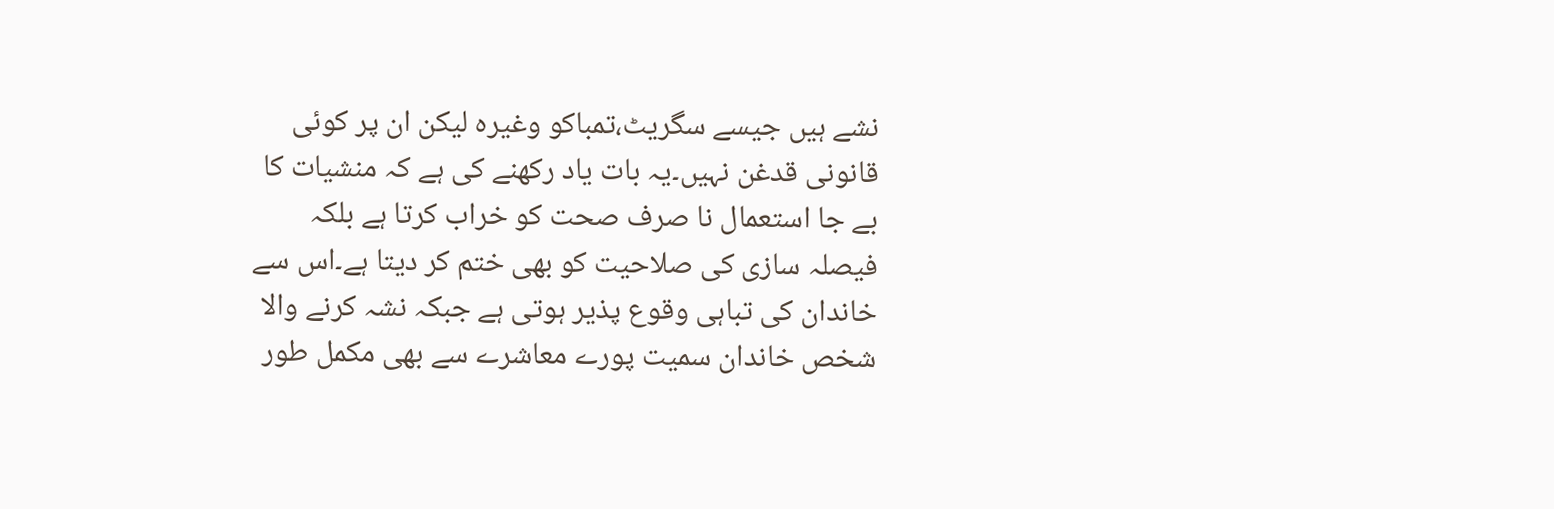نشے ہیں جیسے سگریٹ،تمباکو وغیرہ لیکن ان پر کوئی قانونی قدغن نہیں۔یہ بات یاد رکھنے کی ہے کہ منشیات کا بے جا استعمال نا صرف صحت کو خراب کرتا ہے بلکہ فیصلہ سازی کی صلاحیت کو بھی ختم کر دیتا ہے۔اس سے خاندان کی تباہی وقوع پذیر ہوتی ہے جبکہ نشہ کرنے والا شخص خاندان سمیت پورے معاشرے سے بھی مکمل طور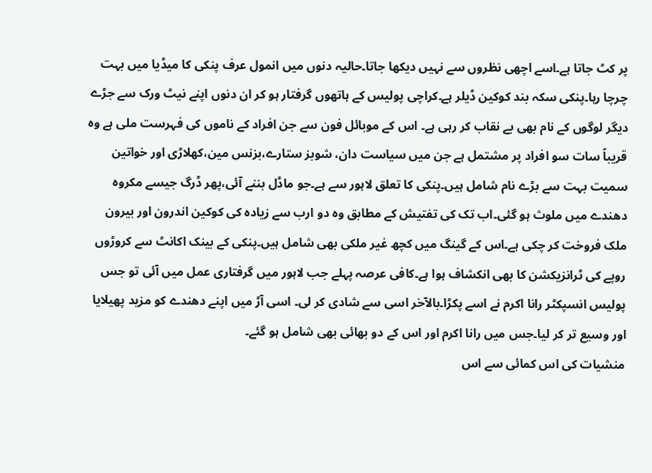پر کٹ جاتا ہے۔اسے اچھی نظروں سے نہیں دیکھا جاتا۔حالیہ دنوں میں انمول عرف پنکی کا میڈیا میں بہت چرچا رہا۔پنکی سکہ بند کوکین ڈیلر ہے۔کراچی پولیس کے ہاتھوں گرفتار ہو کر ان دنوں اپنے نیٹ ورک سے جڑے دیگر لوگوں کے نام بھی بے نقاب کر رہی ہے۔ اس کے موبائل فون سے جن افراد کے ناموں کی فہرست ملی ہے وہ قریباً سات سو افراد پر مشتمل ہے جن میں سیاست دان، شوبز ستارے،بزنس مین،کھلاڑی اور خواتین سمیت بہت سے بڑے نام شامل ہیں۔پنکی کا تعلق لاہور سے ہے۔جو ماڈل بننے آئی،پھر ڈرگ جیسے مکروہ دھندے میں ملوث ہو گئی۔اب تک کی تفتیش کے مطابق وہ دو ارب سے زیادہ کی کوکین اندرون اور بیرون ملک فروخت کر چکی ہے۔اس کے گینگ میں کچھ غیر ملکی بھی شامل ہیں۔پنکی کے بینک اکانٹ سے کروڑوں روپے کی ٹرانزیکشن کا بھی انکشاف ہوا ہے۔کافی عرصہ پہلے جب لاہور میں گرفتاری عمل میں آئی تو جس پولیس انسپکٹر رانا اکرم نے اسے پکڑا۔بالآخر اسی سے شادی کر لی۔ اسی آڑ میں اپنے دھندے کو مزید پھیلایا اور وسیع تر کر لیا۔جس میں رانا اکرم اور اس کے دو بھائی بھی شامل ہو گئے۔
منشیات کی اس کمائی سے اس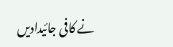نے کافی جائیدادیں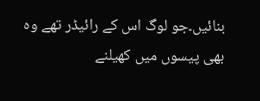بنائیں۔جو لوگ اس کے رائیڈر تھے وہ بھی پیسوں میں کھیلنے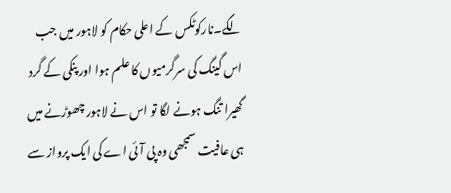لگے۔نارکوٹکس کے اعلی حکام کو لاہور میں جب اس گینگ کی سرگرمیوں کا علم ہوا اور پنکی کے گرد گھیرا تنگ ہونے لگا تو اس نے لاہور چھوڑنے میں ہی عافیت سمجھی وہ پی آئی اے کی ایک پرواز سے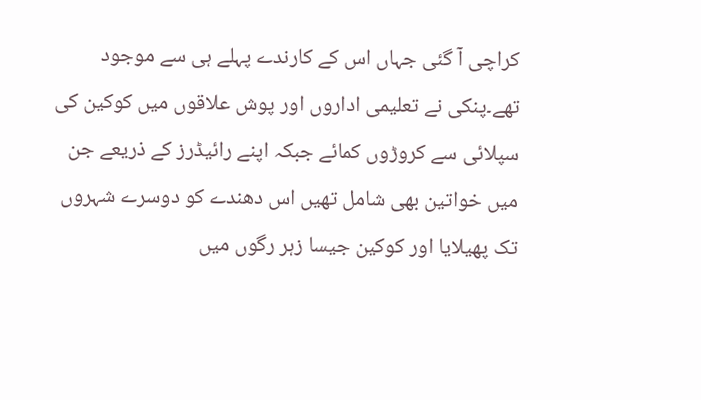کراچی آ گئی جہاں اس کے کارندے پہلے ہی سے موجود تھے۔پنکی نے تعلیمی اداروں اور پوش علاقوں میں کوکین کی سپلائی سے کروڑوں کمائے جبکہ اپنے رائیڈرز کے ذریعے جن میں خواتین بھی شامل تھیں اس دھندے کو دوسرے شہروں تک پھیلایا اور کوکین جیسا زہر رگوں میں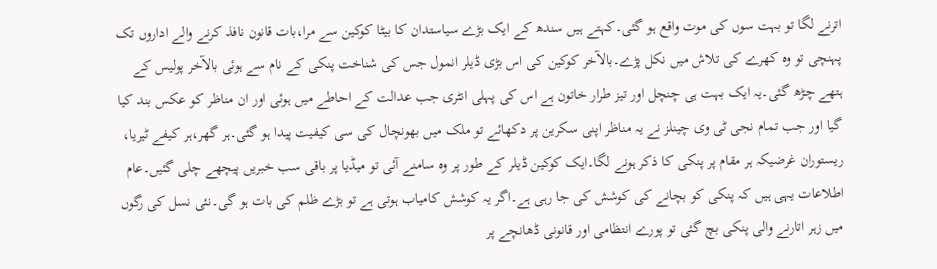اترنے لگا تو بہت سوں کی موت واقع ہو گئی۔کہتے ہیں سندھ کے ایک بڑے سیاستدان کا بیٹا کوکین سے مرا،بات قانون نافذ کرنے والے اداروں تک پہنچی تو وہ کھرے کی تلاش میں نکل پڑے۔بالآخر کوکین کی اس بڑی ڈیلر انمول جس کی شناخت پنکی کے نام سے ہوئی بالآخر پولیس کے ہتھے چڑھ گئی۔یہ ایک بہت ہی چنچل اور تیز طرار خاتون ہے اس کی پہلی انٹری جب عدالت کے احاطے میں ہوئی اور ان مناظر کو عکس بند کیا گیا اور جب تمام نجی ٹی وی چینلز نے یہ مناظر اپنی سکرین پر دکھائے تو ملک میں بھونچال کی سی کیفیت پیدا ہو گئی۔ہر گھر،ہر کیفے ٹیریا، ریستوران غرضیکہ ہر مقام پر پنکی کا ذکر ہونے لگا۔ایک کوکین ڈیلر کے طور پر وہ سامنے آئی تو میڈیا پر باقی سب خبریں پیچھے چلی گئیں۔عام اطلاعات یہی ہیں کہ پنکی کو بچانے کی کوشش کی جا رہی ہے۔اگر یہ کوشش کامیاب ہوتی ہے تو بڑے ظلم کی بات ہو گی۔نئی نسل کی رگوں میں زہر اتارنے والی پنکی بچ گئی تو پورے انتظامی اور قانونی ڈھانچے پر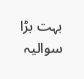بہت بڑا سوالیہ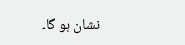نشان ہو گا۔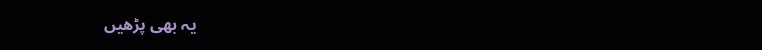یہ بھی پڑھیں